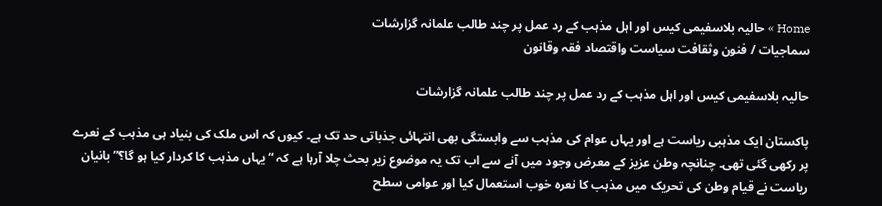Home » حالیہ بلاسفیمی کیس اور اہل مذہب کے رد عمل پر چند طالب علمانہ گزارشات
سماجیات / فنون وثقافت سیاست واقتصاد فقہ وقانون

حالیہ بلاسفیمی کیس اور اہل مذہب کے رد عمل پر چند طالب علمانہ گزارشات

پاکستان ایک مذہبی ریاست ہے اور یہاں عوام کی مذہب سے وابستگی بھی انتہائی جذباتی حد تک ہے۔ کیوں کہ اس ملک کی بنیاد ہی مذہب کے نعرے پر رکھی گئی تھی۔ چنانچہ وطن عزیز کے معرض وجود میں آنے سے اب تک یہ موضوع زیر بحث چلا آرہا ہے کہ “یہاں مذہب کا کردار کیا ہو گا؟” بانیان ریاست نے قیام وطن کی تحریک میں مذہب کا نعرہ خوب استعمال کیا اور عوامی سطح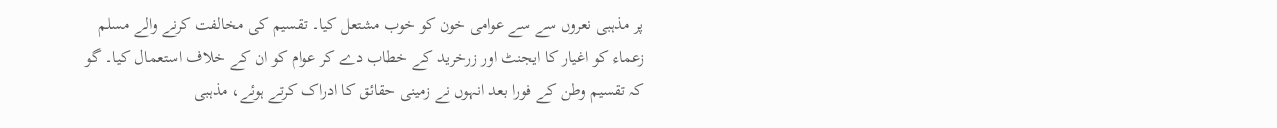پر مذہبی نعروں سے سے عوامی خون کو خوب مشتعل کیا۔ تقسیم کی مخالفت کرنے والے مسلم زعماء کو اغیار کا ایجنٹ اور زرخرید کے خطاب دے کر عوام کو ان کے خلاف استعمال کیا۔ گو کہ تقسیم وطن کے فورا بعد انہوں نے زمینی حقائق کا ادراک کرتے ہوئے، مذہبی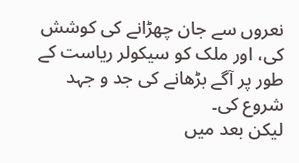نعروں سے جان چھڑانے کی کوشش کی، اور ملک کو سیکولر ریاست کے طور پر آگے بڑھانے کی جد و جہد شروع کی۔
لیکن بعد میں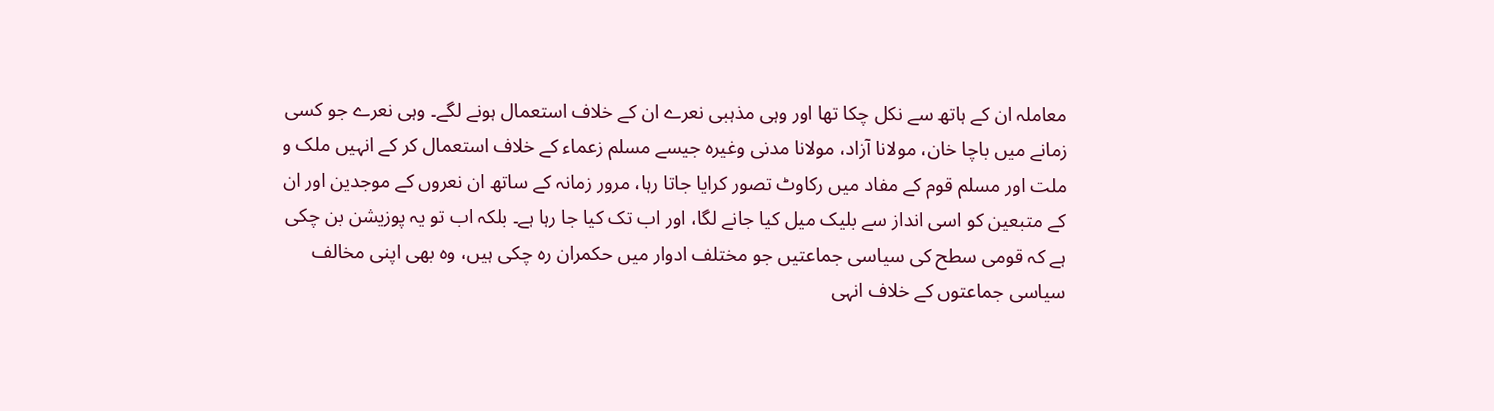معاملہ ان کے ہاتھ سے نکل چکا تھا اور وہی مذہبی نعرے ان کے خلاف استعمال ہونے لگے۔ وہی نعرے جو کسی زمانے میں باچا خان، مولانا آزاد، مولانا مدنی وغیرہ جیسے مسلم زعماء کے خلاف استعمال کر کے انہیں ملک و ملت اور مسلم قوم کے مفاد میں رکاوٹ تصور کرایا جاتا رہا، مرور زمانہ کے ساتھ ان نعروں کے موجدین اور ان کے متبعین کو اسی انداز سے بلیک میل کیا جانے لگا، اور اب تک کیا جا رہا ہے۔ بلکہ اب تو یہ پوزیشن بن چکی ہے کہ قومی سطح کی سیاسی جماعتیں جو مختلف ادوار میں حکمران رہ چکی ہیں، وہ بھی اپنی مخالف سیاسی جماعتوں کے خلاف انہی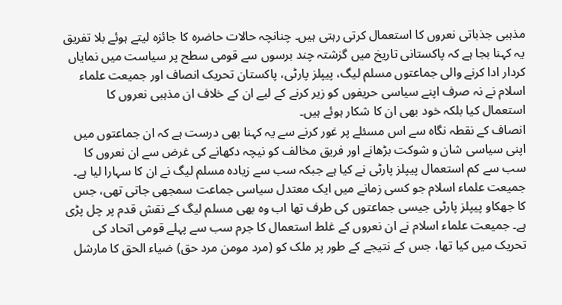مذہبی جذباتی نعروں کا استعمال کرتی رہتی ہیں۔ چنانچہ حالات حاضرہ کا جائزہ لیتے ہوئے بلا تفریق یہ کہنا بجا ہے کہ پاکستانی تاریخ میں گزشتہ چند برسوں سے قومی سطح پر سیاست میں نمایاں کردار ادا کرنے والی جماعتوں مسلم لیگ، پیپلز پارٹی، پاکستان تحریک انصاف اور جمیعت علماء اسلام نے نہ صرف اپنے سیاسی حریفوں کو زیر کرنے کے لیے ان کے خلاف ان مذہبی نعروں کا استعمال کیا بلکہ خود بھی ان کا شکار ہوئے ہیں۔
انصاف کے نقطہ نگاہ سے اس مسئلے پر غور کرنے سے یہ کہنا بھی درست ہے کہ ان جماعتوں میں اپنی سیاسی شان و شوکت بڑھانے اور فریق مخالف کو نیچہ دکھانے کی غرض سے ان نعروں کا سب سے کم استعمال پیپلز پارٹی نے کیا ہے جبکہ سب سے زیادہ مسلم لیگ نے ان کا سہارا لیا ہے۔ جمیعت علماء اسلام جو کسی زمانے میں ایک معتدل سیاسی جماعت سمجھی جاتی تھی، جس کا جھکاو پیپلز پارٹی جیسی جماعتوں کی طرف تھا اب وہ بھی مسلم لیگ کے نقش قدم پر چل پڑی ہے۔ جمیعت علماء اسلام نے ان نعروں کے غلط استعمال کا جرم سب سے پہلے قومی اتحاد کی تحریک میں کیا تھا، جس کے نتیجے کے طور پر ملک کو (مرد مومن مرد حق) ضیاء الحق کا مارشل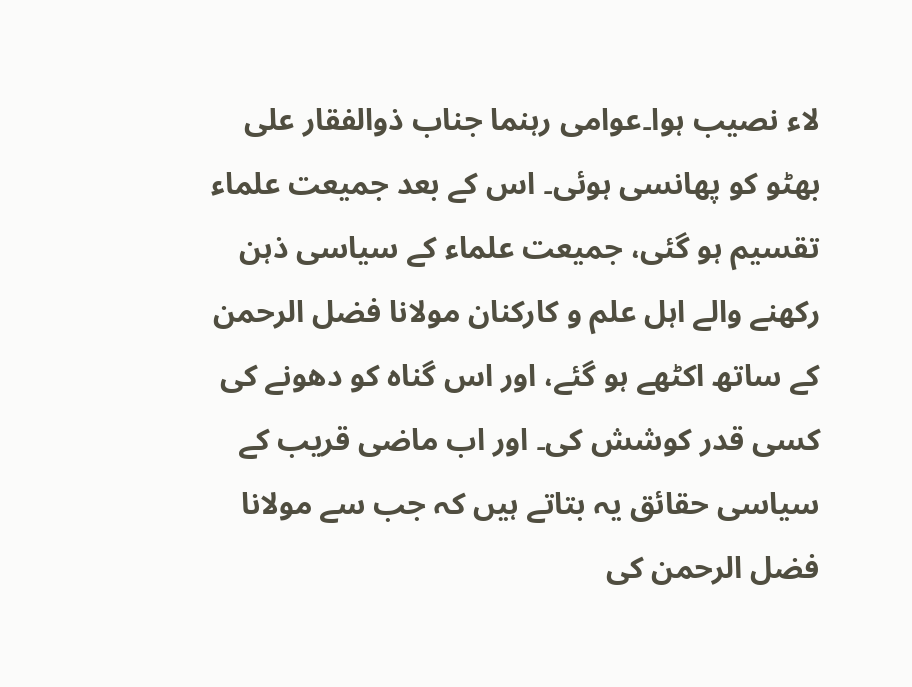لاء نصیب ہوا۔عوامی رہنما جناب ذوالفقار علی بھٹو کو پھانسی ہوئی۔ اس کے بعد جمیعت علماء تقسیم ہو گئی، جمیعت علماء کے سیاسی ذہن رکھنے والے اہل علم و کارکنان مولانا فضل الرحمن کے ساتھ اکٹھے ہو گئے، اور اس گناہ کو دھونے کی کسی قدر کوشش کی۔ اور اب ماضی قریب کے سیاسی حقائق یہ بتاتے ہیں کہ جب سے مولانا فضل الرحمن کی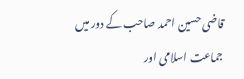قاضی حسین احمد صاحب کے دور میں جماعت اسلامی اور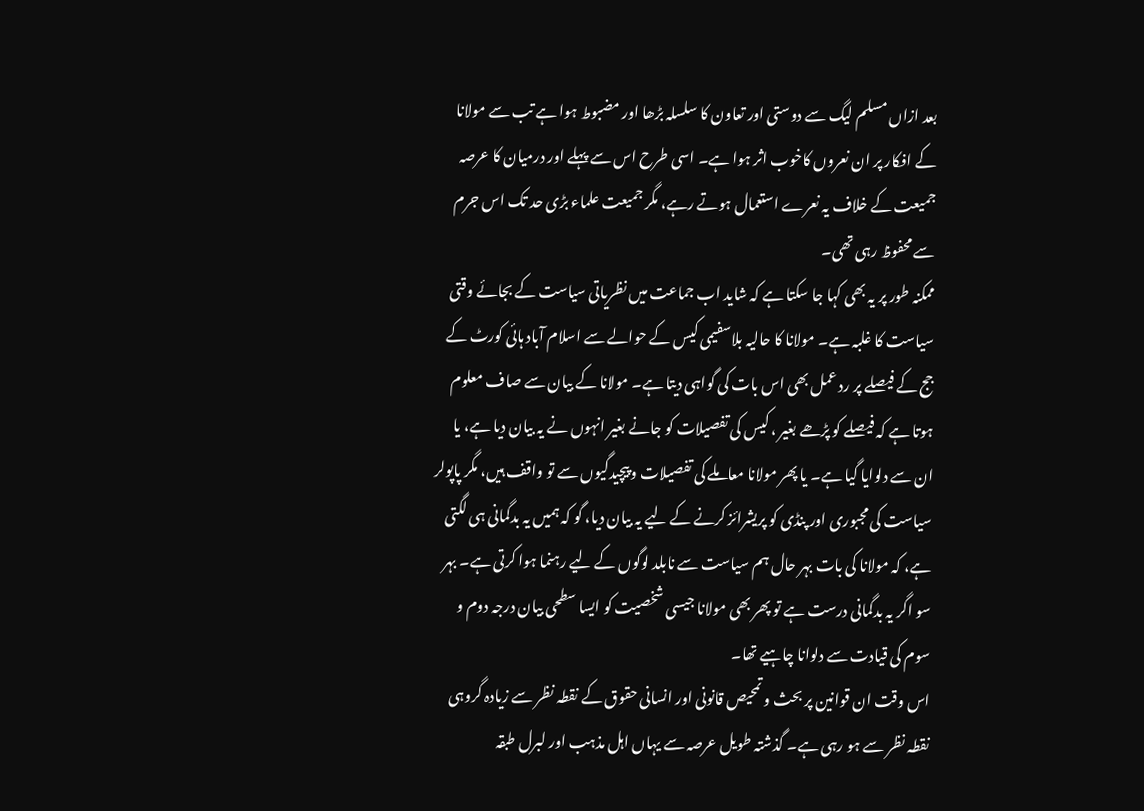بعد ازاں مسلم لیگ سے دوستی اور تعاون کا سلسلہ بڑھا اور مضبوط ہوا ہے تب سے مولانا کے افکار پر ان نعروں کاخوب اثر ہوا ہے۔ اسی طرح اس سے پہلے اور درمیان کا عرصہ جمیعت کے خلاف یہ نعرے استعمال ہوتے رہے، مگر جمیعت علماء بڑی حد تک اس جرم سے محفوظ رہی تھی۔
ممکنہ طور پر یہ بھی کہا جا سکتا ہے کہ شاید اب جماعت میں نظریاتی سیاست کے بجائے وقتی سیاست کا غلبہ ہے۔ مولانا کا حالیہ بلاسفیمی کیس کے حوالے سے اسلام آباد ہائی کورٹ کے جج کے فیصلے پر رد عمل بھی اس بات کی گواہی دیتا ہے۔ مولانا کے بیان سے صاف معلوم ہوتا ہے کہ فیصلے کو پڑھے بغیر ، کیس کی تفصیلات کو جانے بغیر انہوں نے یہ بیان دیا ہے، یا ان سے دلوایا گیا ہے۔ یا پھر مولانا معاملے کی تفصیلات و پیچیدگیوں سے تو واقف ہیں، مگر پاپولر سیاست کی مجبوری اور پنڈی کو پریشرائز کرنے کے لیے یہ بیان دیا، گو کہ ہمیں یہ بدگمانی ہی لگتی ہے، کہ مولانا کی بات بہر حال ہم سیاست سے نابلد لوگوں کے لیے رہنما ہوا کرتی ہے۔ بہر سو اگر یہ بدگمانی درست ہے تو پھر بھی مولانا جیسی شخصیت کو ایسا سطحی بیان درجہ دوم و سوم کی قیادت سے دلوانا چاہیے تھا۔
اس وقت ان قوانین پر بحث و تمحیص قانونی اور انسانی حقوق کے نقطہ نظر سے زیادہ گروہی نقطہ نظر سے ہو رہی ہے۔ گذشتہ طویل عرصہ سے یہاں اہل مذہب اور لبرل طبقہ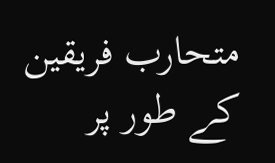متحارب فریقین کے طور پر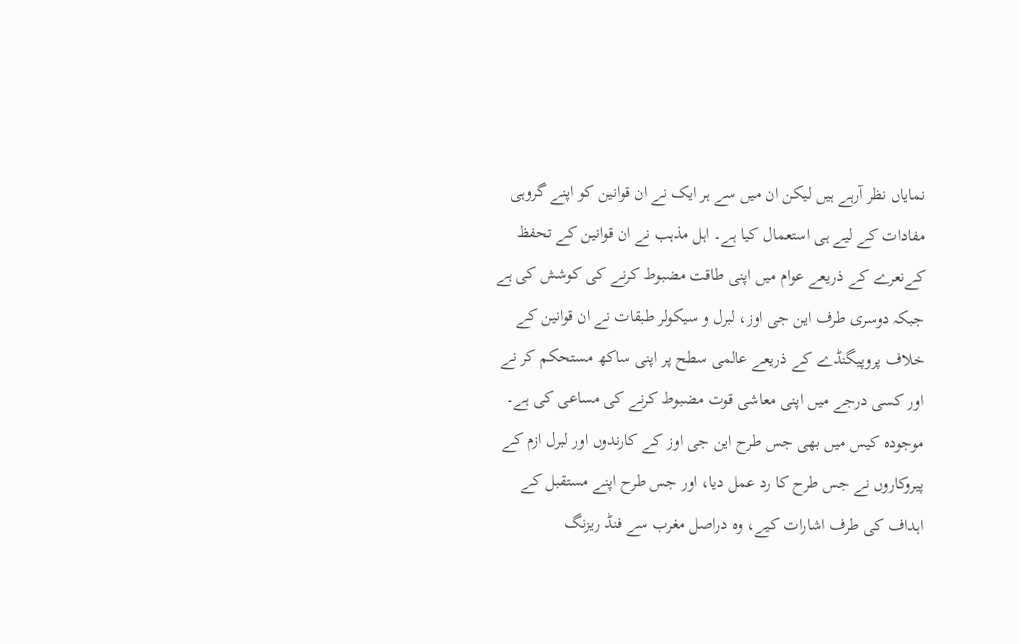نمایاں نظر آرہے ہیں لیکن ان میں سے ہر ایک نے ان قوانین کو اپنے گروہی مفادات کے لیے ہی استعمال کیا ہے۔ اہل مذہب نے ان قوانین کے تحفظ کےنعرے کے ذریعے عوام میں اپنی طاقت مضبوط کرنے کی کوشش کی ہے جبکہ دوسری طرف این جی اوز، لبرل و سیکولر طبقات نے ان قوانین کے خلاف پروپیگنڈے کے ذریعے عالمی سطح پر اپنی ساکھ مستحکم کر نے اور کسی درجے میں اپنی معاشی قوت مضبوط کرنے کی مساعی کی ہے۔ موجودہ کیس میں بھی جس طرح این جی اوز کے کارندوں اور لبرل ازم کے پیروکاروں نے جس طرح کا رد عمل دیا، اور جس طرح اپنے مستقبل کے اہداف کی طرف اشارات کیے، وہ دراصل مغرب سے فنڈ ریزنگ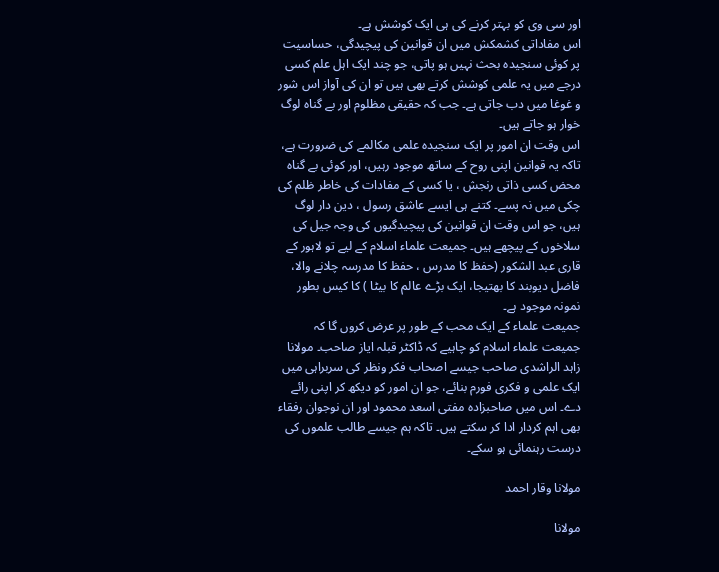اور سی وی کو بہتر کرنے کی ہی ایک کوشش ہے۔
اس مفاداتی کشمکش میں ان قوانین کی پیچیدگی، حساسیت پر کوئی سنجیدہ بحث نہیں ہو پاتی، جو چند ایک اہل علم کسی درجے میں یہ علمی کوشش کرتے بھی ہیں تو ان کی آواز اس شور و غوغا میں دب جاتی ہے۔ جب کہ حقیقی مظلوم اور بے گناہ لوگ خوار ہو جاتے ہیں۔
اس وقت ان امور پر ایک سنجیدہ علمی مکالمے کی ضرورت ہے، تاکہ یہ قوانین اپنی روح کے ساتھ موجود رہیں، اور کوئی بے گناہ محض کسی ذاتی رنجش ، یا کسی کے مفادات کی خاطر ظلم کی چکی میں نہ پسے۔ کتنے ہی ایسے عاشق رسول ، دین دار لوگ ہیں، جو اس وقت ان قوانین کی پیچیدگیوں کی وجہ جیل کی سلاخوں کے پیچھے ہیں۔ جمیعت علماء اسلام کے لیے تو لاہور کے قاری عبد الشکور (حفظ کا مدرس ، حفظ کا مدرسہ چلانے والا، فاضل دیوبند کا بھتیجا، ایک بڑے عالم کا بیٹا ) کا کیس بطور نمونہ موجود ہے۔
جمیعت علماء کے ایک محب کے طور پر عرض کروں گا کہ جمیعت علماء اسلام کو چاہیے کہ ڈاکٹر قبلہ ایاز صاحب۔ مولانا زاہد الراشدی صاحب جیسے اصحاب فکر ونظر کی سربراہی میں ایک علمی و فکری فورم بنائے، جو ان امور کو دیکھ کر اپنی رائے دے۔ اس میں صاحبزادہ مفتی اسعد محمود اور ان نوجوان رفقاء بھی اہم کردار ادا کر سکتے ہیں۔ تاکہ ہم جیسے طالب علموں کی درست رہنمائی ہو سکے۔

مولانا وقار احمد

مولانا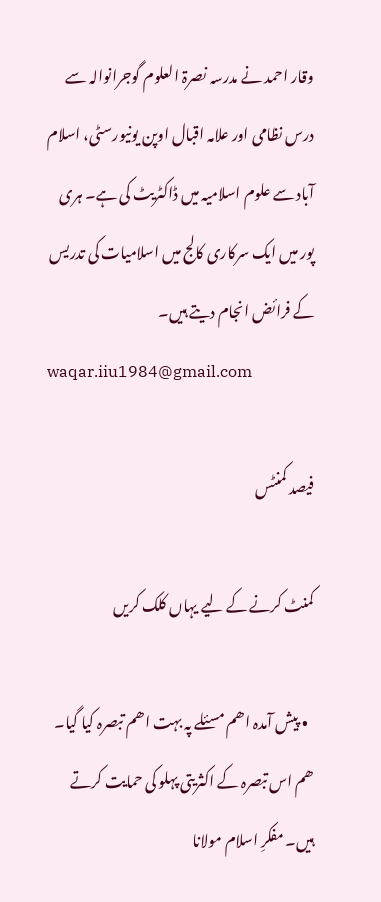وقار احمد نے مدرسہ نصرۃ العلوم گوجرانوالہ سے درس نظامی اور علامہ اقبال اوپن یونیورسٹی، اسلام آباد سے علوم اسلامیہ میں ڈاکٹریٹ کی ہے۔ ہری پور میں ایک سرکاری کالج میں اسلامیات کی تدریس کے فرائض انجام دیتے ہیں۔
waqar.iiu1984@gmail.com

فیصد کمنٹس

کمنٹ کرنے کے لیے یہاں کلک کریں

  • پیش آمدہ اھم مسئلے پہ بہت اھم تبصرہ کیا گیا۔ ھم اس تبصرہ کے اکثریتی پہلو کی حمایت کرتے ہیں۔ مفکرِ اسلام مولانا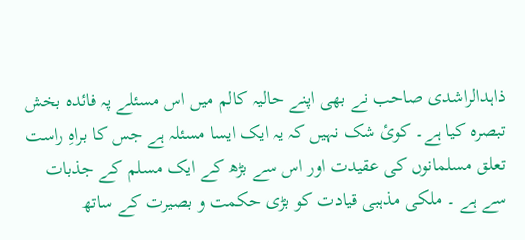ذاہدالراشدی صاحب نے بھی اپنے حالیہ کالم میں اس مسئلے پہ فائدہ بخش تبصرہ کیا ہے۔ کوئ شک نہیں کہ یہ ایک ایسا مسئلہ ہے جس کا براہِ راست تعلق مسلمانوں کی عقیدت اور اس سے بڑھ کے ایک مسلم کے جذبات سے ہے ۔ ملکی مذہبی قیادت کو بڑی حکمت و بصیرت کے ساتھ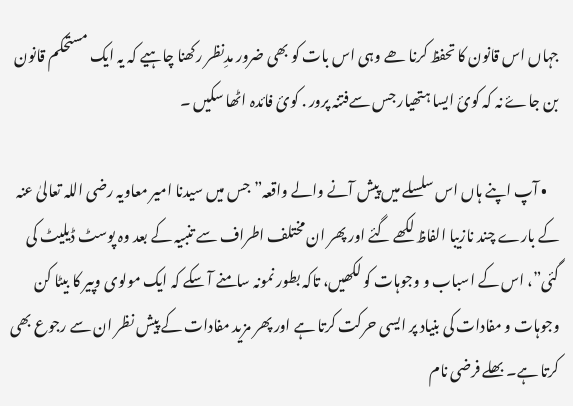جہاں اس قانون کا تحفظ کرنا ھے وہی اس بات کو بھی ضرور مدِنظر رکھنا چاہیے کہ یہ ایک مستحکم قانون بن جاۓ نہ کہ کوئ ایسا ہتھیار جس سےفتنہ پرور . کوئ فائدہ اٹھا سکیں ۔

    • آپ اپنے ہاں اس سلسلے میں پیش آنے والے واقعہ” جس میں سیدنا امیر معاویہ رضی اللہ تعالیٰ عنہ کے بارے چند نازیبا الفاظ لکھے گئے اور پھر ان مختلف اطراف سے تنبیہ کے بعد وہ پوسٹ ڈیلیٹ کی گئی”، اس کے اسباب و وجوہات کو لکھیں، تاکہ بطور نمونہ سامنے آ سکے کہ ایک مولوی وپیر کا بیٹا کن وجوہات و مفادات کی بنیاد پر ایسی حرکت کرتا ہے اور پھر مزید مفادات کے پیش نظر ان سے رجوع بھی کرتا ہے۔ بھلے فرضی نام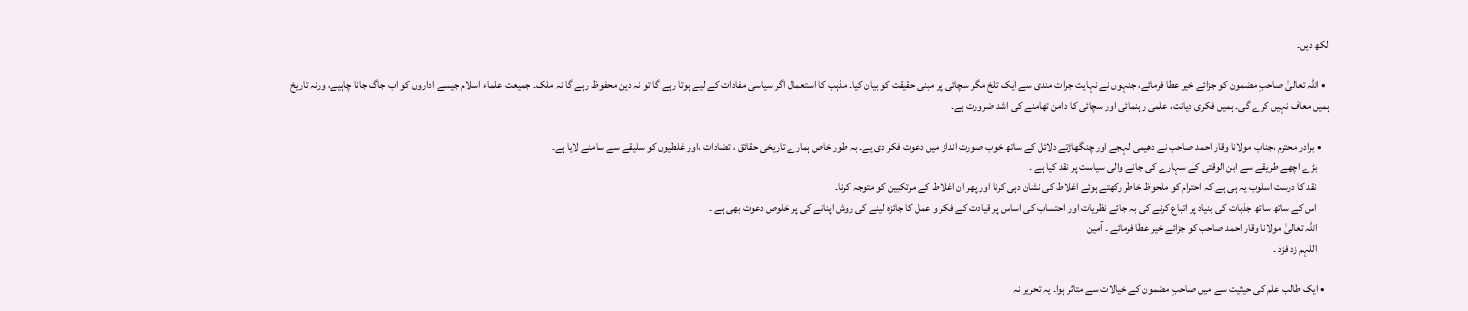لکھ دیں۔

  • اللہ تعالیٰ صاحبِ مضمون کو جزائے خیر عطا فرمائے، جنہوں نے نہایت جرات مندی سے ایک تلخ مگر سچائی پر مبنی حقیقت کو بیان کیا۔ مذہب کا استعمال اگر سیاسی مفادات کے لیے ہوتا رہے گا تو نہ دین محفوظ رہے گا نہ ملک۔ جمیعت علماء اسلام جیسے اداروں کو اب جاگ جانا چاہیے، ورنہ تاریخ ہمیں معاف نہیں کرے گی۔ ہمیں فکری دیانت، علمی رہنمائی اور سچائی کا دامن تھامنے کی اشد ضرورت ہے۔

    • برادر محترم ،جناب مولانا وقار احمد صاحب نے دھیمی لہجے اور چنگھاڑتے دلائل کے ساتھ خوب صورت انداز میں دعوت فکر دی یے۔ بہ طور خاص ہمارے تاریخی حقائق ، تضادات ،اور غلطیوں کو سلیقے سے سامنے لایا ہے۔
      بڑے اچھے طریقے سے ابن الوقتی کے سہارے کی جانے والی سیاست پر نقد کیا ہے ۔
      نقد کا درست اسلوب یہ ہی ہے کہ احترام کو ملحوظ خاطر رکھتے ہوئے اغلاط کی نشان دہی کرنا اور پھر ان اغلاط کے مرتکبین کو متوجہ کرنا۔
      اس کے ساتھ ساتھ جذبات کی بنیاد پر اتباع کرنے کی بہ جائے نظریات اور احتساب کی اساس پر قیادت کے فکر و عمل کا جائزہ لینے کی روش اپنانے کی پر خلوص دعوت بھی ہے ۔
      اللہ تعالیٰ مولانا وقار احمد صاحب کو جزائے خیر عطا فرمائے ۔ آمین
      اللہم زد فزد ۔

  • ایک طالب علم کی حیثیت سے میں صاحبِ مضمون کے خیالات سے متاثر ہوا۔ یہ تحریر نہ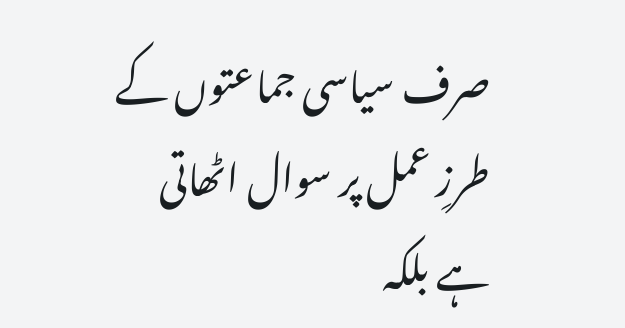صرف سیاسی جماعتوں کے طرزِ عمل پر سوال اٹھاتی ہے بلکہ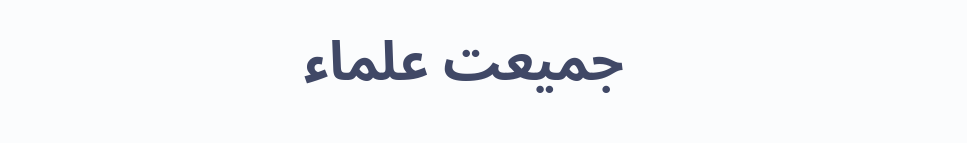جمیعت علماء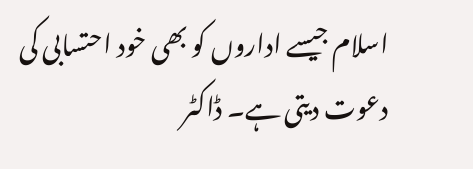اسلام جیسے اداروں کو بھی خود احتسابی کی دعوت دیتی ہے۔ ڈاکٹر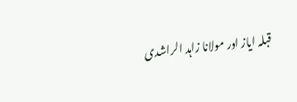قبلہ ایاز اور مولانا زاہد الراشدی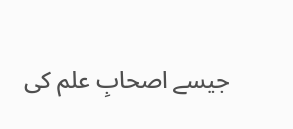جیسے اصحابِ علم کی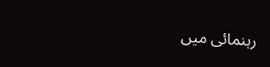رہنمائی میں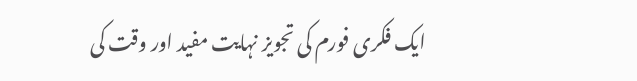ایک فکری فورم کی تجویز نہایت مفید اور وقت کی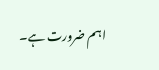اہم ضرورت ہے۔